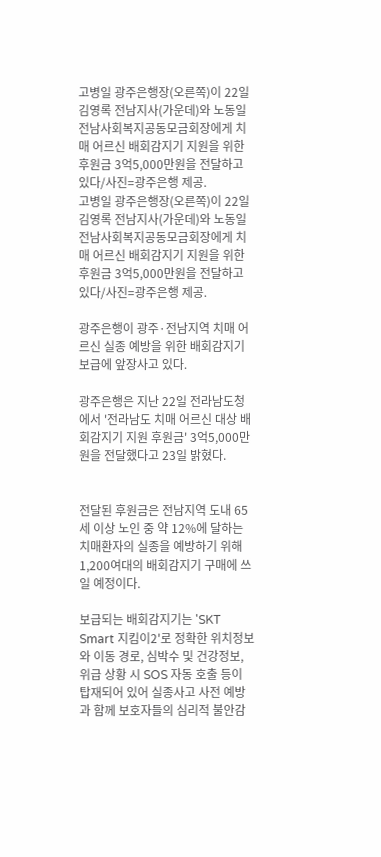고병일 광주은행장(오른쪽)이 22일 김영록 전남지사(가운데)와 노동일 전남사회복지공동모금회장에게 치매 어르신 배회감지기 지원을 위한 후원금 3억5,000만원을 전달하고 있다/사진=광주은행 제공.
고병일 광주은행장(오른쪽)이 22일 김영록 전남지사(가운데)와 노동일 전남사회복지공동모금회장에게 치매 어르신 배회감지기 지원을 위한 후원금 3억5,000만원을 전달하고 있다/사진=광주은행 제공.

광주은행이 광주·전남지역 치매 어르신 실종 예방을 위한 배회감지기 보급에 앞장사고 있다.

광주은행은 지난 22일 전라남도청에서 '전라남도 치매 어르신 대상 배회감지기 지원 후원금' 3억5,000만원을 전달했다고 23일 밝혔다.


전달된 후원금은 전남지역 도내 65세 이상 노인 중 약 12%에 달하는 치매환자의 실종을 예방하기 위해 1,200여대의 배회감지기 구매에 쓰일 예정이다.

보급되는 배회감지기는 'SKT Smart 지킴이2'로 정확한 위치정보와 이동 경로, 심박수 및 건강정보, 위급 상황 시 SOS 자동 호출 등이 탑재되어 있어 실종사고 사전 예방과 함께 보호자들의 심리적 불안감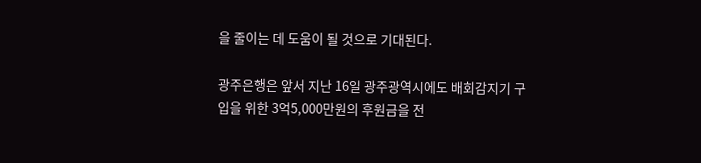을 줄이는 데 도움이 될 것으로 기대된다.

광주은행은 앞서 지난 16일 광주광역시에도 배회감지기 구입을 위한 3억5,000만원의 후원금을 전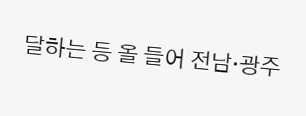달하는 등 올 들어 전남·광주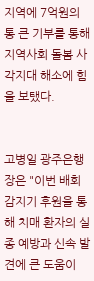지역에 7억원의 통 큰 기부를 통해 지역사회 돌봄 사각지대 해소에 힘을 보탰다.


고병일 광주은행장은 "이번 배회감지기 후원을 통해 치매 환자의 실종 예방과 신속 발견에 큰 도움이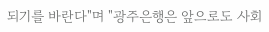되기를 바란다"며 "광주은행은 앞으로도 사회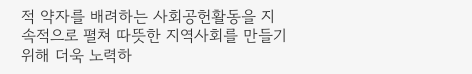적 약자를 배려하는 사회공헌활동을 지속적으로 펼쳐 따뜻한 지역사회를 만들기 위해 더욱 노력하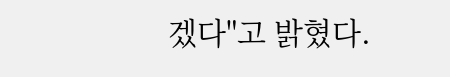겠다"고 밝혔다.